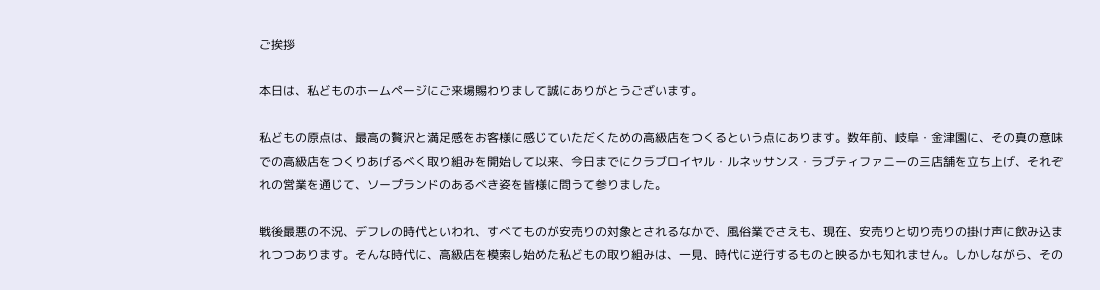ご挨拶

本日は、私どものホームページにご来場賜わりまして誠にありがとうございます。

私どもの原点は、最高の贅沢と満足感をお客様に感じていただくための高級店をつくるという点にあります。数年前、岐阜・金津園に、その真の意味での高級店をつくりあげるべく取り組みを開始して以来、今日までにクラブロイヤル・ルネッサンス・ラブティファニーの三店舗を立ち上げ、それぞれの営業を通じて、ソープランドのあるべき姿を皆様に問うて参りました。

戦後最悪の不況、デフレの時代といわれ、すべてものが安売りの対象とされるなかで、風俗業でさえも、現在、安売りと切り売りの掛け声に飲み込まれつつあります。そんな時代に、高級店を模索し始めた私どもの取り組みは、一見、時代に逆行するものと映るかも知れません。しかしながら、その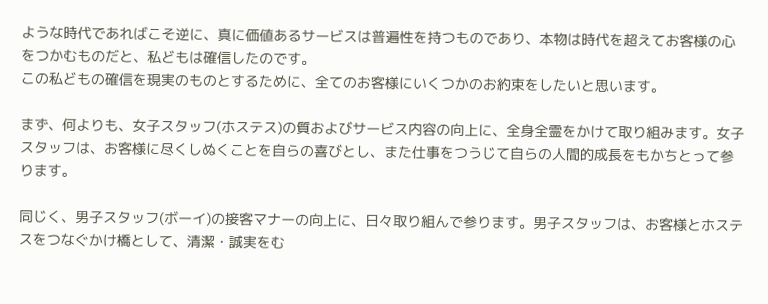ような時代であればこそ逆に、真に価値あるサービスは普遍性を持つものであり、本物は時代を超えてお客様の心をつかむものだと、私どもは確信したのです。
この私どもの確信を現実のものとするために、全てのお客様にいくつかのお約束をしたいと思います。

まず、何よりも、女子スタッフ(ホステス)の質およびサービス内容の向上に、全身全霊をかけて取り組みます。女子スタッフは、お客様に尽くしぬくことを自らの喜びとし、また仕事をつうじて自らの人間的成長をもかちとって参ります。

同じく、男子スタッフ(ボーイ)の接客マナーの向上に、日々取り組んで参ります。男子スタッフは、お客様とホステスをつなぐかけ橋として、清潔・誠実をむ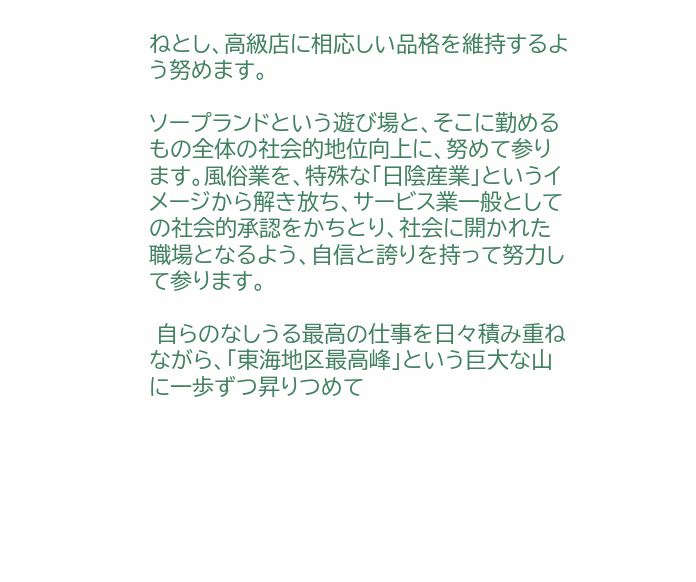ねとし、高級店に相応しい品格を維持するよう努めます。

ソープランドという遊び場と、そこに勤めるもの全体の社会的地位向上に、努めて参ります。風俗業を、特殊な「日陰産業」というイメージから解き放ち、サービス業一般としての社会的承認をかちとり、社会に開かれた職場となるよう、自信と誇りを持って努力して参ります。

 自らのなしうる最高の仕事を日々積み重ねながら、「東海地区最高峰」という巨大な山に一歩ずつ昇りつめて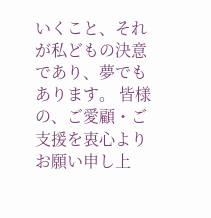いくこと、それが私どもの決意であり、夢でもあります。 皆様の、ご愛顧・ご支援を衷心よりお願い申し上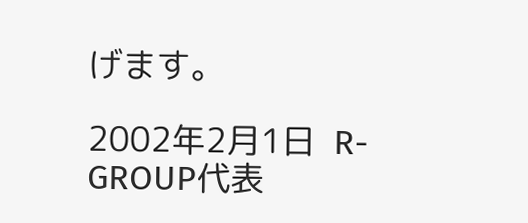げます。

2002年2月1日  R-GROUP代表